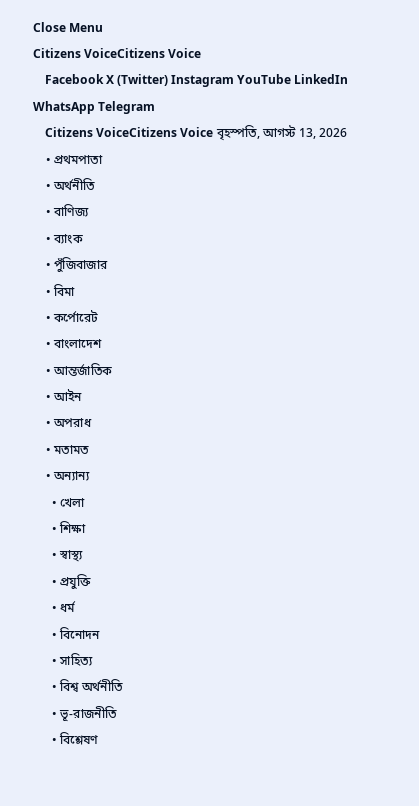Close Menu
Citizens VoiceCitizens Voice
    Facebook X (Twitter) Instagram YouTube LinkedIn WhatsApp Telegram
    Citizens VoiceCitizens Voice বৃহস্পতি, আগস্ট 13, 2026
    • প্রথমপাতা
    • অর্থনীতি
    • বাণিজ্য
    • ব্যাংক
    • পুঁজিবাজার
    • বিমা
    • কর্পোরেট
    • বাংলাদেশ
    • আন্তর্জাতিক
    • আইন
    • অপরাধ
    • মতামত
    • অন্যান্য
      • খেলা
      • শিক্ষা
      • স্বাস্থ্য
      • প্রযুক্তি
      • ধর্ম
      • বিনোদন
      • সাহিত্য
      • বিশ্ব অর্থনীতি
      • ভূ-রাজনীতি
      • বিশ্লেষণ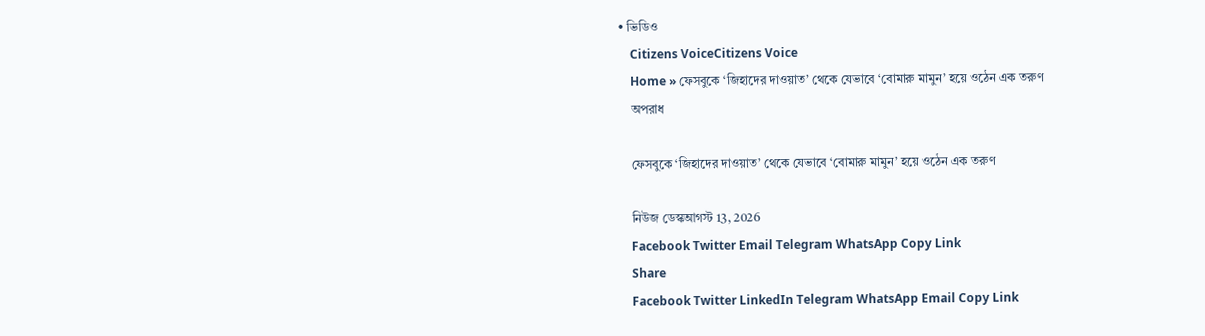• ভিডিও
    Citizens VoiceCitizens Voice
    Home » ফেসবুকে ‘জিহাদের দাওয়াত’ থেকে যেভাবে ‘বোমারু মামুন’ হয়ে ওঠেন এক তরুণ
    অপরাধ

    ফেসবুকে ‘জিহাদের দাওয়াত’ থেকে যেভাবে ‘বোমারু মামুন’ হয়ে ওঠেন এক তরুণ

    নিউজ ডেস্কআগস্ট 13, 2026
    Facebook Twitter Email Telegram WhatsApp Copy Link
    Share
    Facebook Twitter LinkedIn Telegram WhatsApp Email Copy Link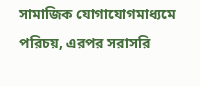সামাজিক যোগাযোগমাধ্যমে পরিচয়, এরপর সরাসরি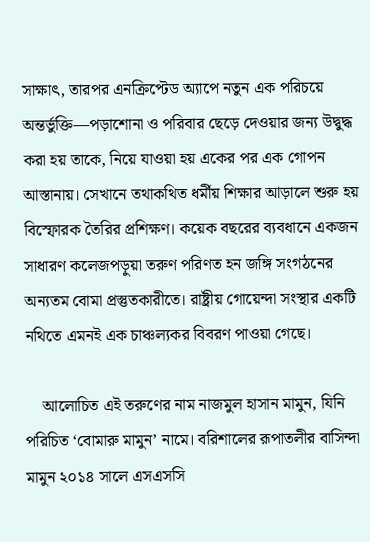সাক্ষাৎ, তারপর এনক্রিপ্টেড অ্যাপে নতুন এক পরিচয়ে অন্তর্ভুক্তি—পড়াশোনা ও পরিবার ছেড়ে দেওয়ার জন্য উদ্বুদ্ধ করা হয় তাকে, নিয়ে যাওয়া হয় একের পর এক গোপন আস্তানায়। সেখানে তথাকথিত ধর্মীয় শিক্ষার আড়ালে শুরু হয় বিস্ফোরক তৈরির প্রশিক্ষণ। কয়েক বছরের ব্যবধানে একজন সাধারণ কলেজপড়ুয়া তরুণ পরিণত হন জঙ্গি সংগঠনের অন্যতম বোমা প্রস্তুতকারীতে। রাষ্ট্রীয় গোয়েন্দা সংস্থার একটি নথিতে এমনই এক চাঞ্চল্যকর বিবরণ পাওয়া গেছে।

    আলোচিত এই তরুণের নাম নাজমুল হাসান মামুন, যিনি পরিচিত ‘বোমারু মামুন’ নামে। বরিশালের রূপাতলীর বাসিন্দা মামুন ২০১৪ সালে এসএসসি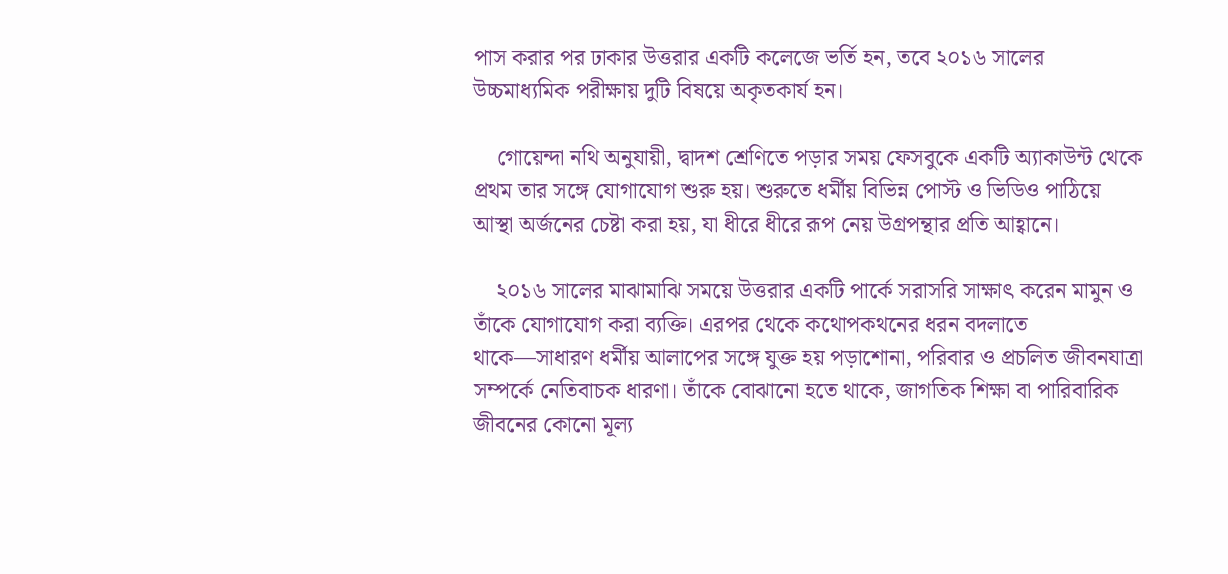পাস করার পর ঢাকার উত্তরার একটি কলেজে ভর্তি হন, তবে ২০১৬ সালের উচ্চমাধ্যমিক পরীক্ষায় দুটি বিষয়ে অকৃতকার্য হন।

    গোয়েন্দা নথি অনুযায়ী, দ্বাদশ শ্রেণিতে পড়ার সময় ফেসবুকে একটি অ্যাকাউন্ট থেকে প্রথম তার সঙ্গে যোগাযোগ শুরু হয়। শুরুতে ধর্মীয় বিভিন্ন পোস্ট ও ভিডিও পাঠিয়ে আস্থা অর্জনের চেষ্টা করা হয়, যা ধীরে ধীরে রূপ নেয় উগ্রপন্থার প্রতি আহ্বানে।

    ২০১৬ সালের মাঝামাঝি সময়ে উত্তরার একটি পার্কে সরাসরি সাক্ষাৎ করেন মামুন ও তাঁকে যোগাযোগ করা ব্যক্তি। এরপর থেকে কথোপকথনের ধরন বদলাতে থাকে—সাধারণ ধর্মীয় আলাপের সঙ্গে যুক্ত হয় পড়াশোনা, পরিবার ও প্রচলিত জীবনযাত্রা সম্পর্কে নেতিবাচক ধারণা। তাঁকে বোঝানো হতে থাকে, জাগতিক শিক্ষা বা পারিবারিক জীবনের কোনো মূল্য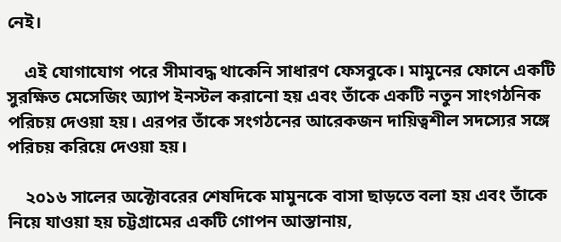নেই।

    এই যোগাযোগ পরে সীমাবদ্ধ থাকেনি সাধারণ ফেসবুকে। মামুনের ফোনে একটি সুরক্ষিত মেসেজিং অ্যাপ ইনস্টল করানো হয় এবং তাঁকে একটি নতুন সাংগঠনিক পরিচয় দেওয়া হয়। এরপর তাঁকে সংগঠনের আরেকজন দায়িত্বশীল সদস্যের সঙ্গে পরিচয় করিয়ে দেওয়া হয়।

    ২০১৬ সালের অক্টোবরের শেষদিকে মামুনকে বাসা ছাড়তে বলা হয় এবং তাঁকে নিয়ে যাওয়া হয় চট্টগ্রামের একটি গোপন আস্তানায়,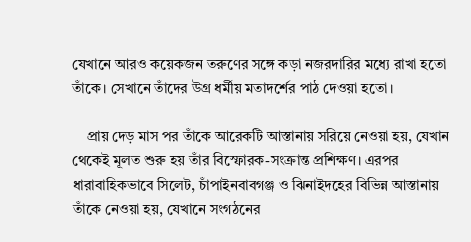যেখানে আরও কয়েকজন তরুণের সঙ্গে কড়া নজরদারির মধ্যে রাখা হতো তাঁকে। সেখানে তাঁদের উগ্র ধর্মীয় মতাদর্শের পাঠ দেওয়া হতো।

    প্রায় দেড় মাস পর তাঁকে আরেকটি আস্তানায় সরিয়ে নেওয়া হয়, যেখান থেকেই মূলত শুরু হয় তাঁর বিস্ফোরক-সংক্রান্ত প্রশিক্ষণ। এরপর ধারাবাহিকভাবে সিলেট, চাঁপাইনবাবগঞ্জ ও ঝিনাইদহের বিভিন্ন আস্তানায় তাঁকে নেওয়া হয়, যেখানে সংগঠনের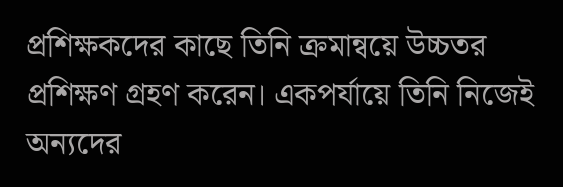প্রশিক্ষকদের কাছে তিনি ক্রমান্বয়ে উচ্চতর প্রশিক্ষণ গ্রহণ করেন। একপর্যায়ে তিনি নিজেই অন্যদের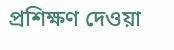প্রশিক্ষণ দেওয়া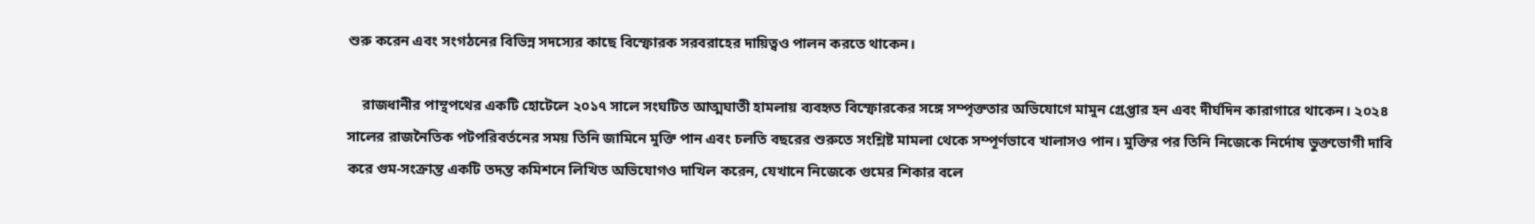শুরু করেন এবং সংগঠনের বিভিন্ন সদস্যের কাছে বিস্ফোরক সরবরাহের দায়িত্বও পালন করতে থাকেন।

    রাজধানীর পান্থপথের একটি হোটেলে ২০১৭ সালে সংঘটিত আত্মঘাতী হামলায় ব্যবহৃত বিস্ফোরকের সঙ্গে সম্পৃক্ততার অভিযোগে মামুন গ্রেপ্তার হন এবং দীর্ঘদিন কারাগারে থাকেন। ২০২৪ সালের রাজনৈতিক পটপরিবর্তনের সময় তিনি জামিনে মুক্তি পান এবং চলতি বছরের শুরুতে সংশ্লিষ্ট মামলা থেকে সম্পূর্ণভাবে খালাসও পান। মুক্তির পর তিনি নিজেকে নির্দোষ ভুক্তভোগী দাবি করে গুম-সংক্রান্ত একটি তদন্ত কমিশনে লিখিত অভিযোগও দাখিল করেন, যেখানে নিজেকে গুমের শিকার বলে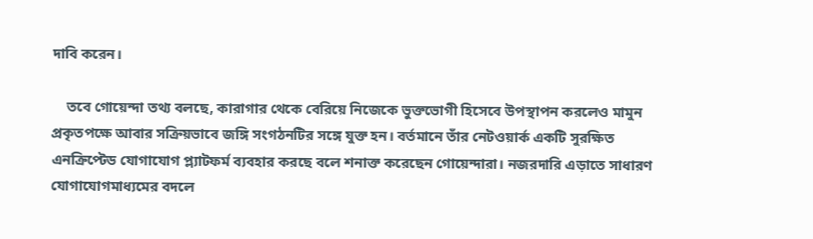দাবি করেন।

    তবে গোয়েন্দা তথ্য বলছে, কারাগার থেকে বেরিয়ে নিজেকে ভুক্তভোগী হিসেবে উপস্থাপন করলেও মামুন প্রকৃতপক্ষে আবার সক্রিয়ভাবে জঙ্গি সংগঠনটির সঙ্গে যুক্ত হন। বর্তমানে তাঁর নেটওয়ার্ক একটি সুরক্ষিত এনক্রিপ্টেড যোগাযোগ প্ল্যাটফর্ম ব্যবহার করছে বলে শনাক্ত করেছেন গোয়েন্দারা। নজরদারি এড়াতে সাধারণ যোগাযোগমাধ্যমের বদলে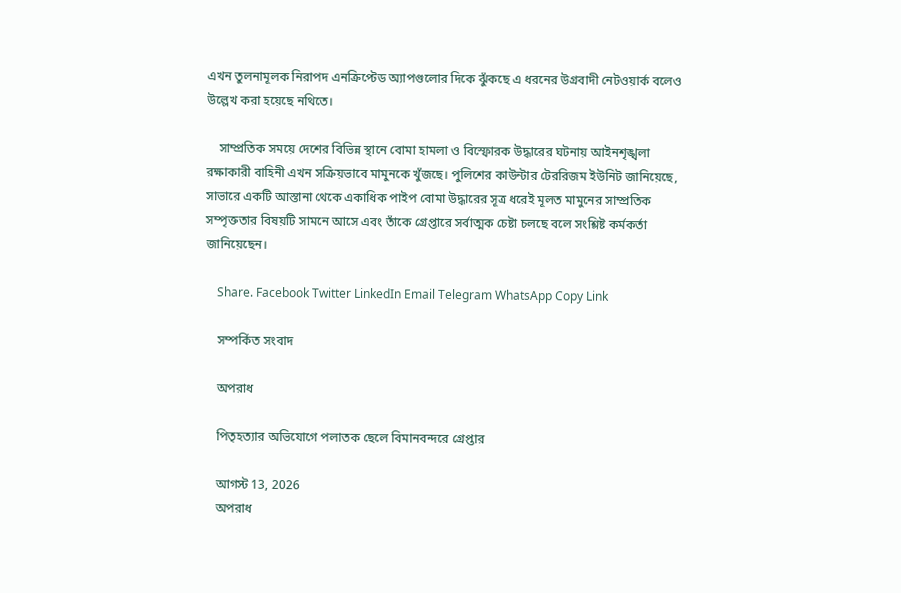এখন তুলনামূলক নিরাপদ এনক্রিপ্টেড অ্যাপগুলোর দিকে ঝুঁকছে এ ধরনের উগ্রবাদী নেটওয়ার্ক বলেও উল্লেখ করা হয়েছে নথিতে।

    সাম্প্রতিক সময়ে দেশের বিভিন্ন স্থানে বোমা হামলা ও বিস্ফোরক উদ্ধারের ঘটনায় আইনশৃঙ্খলা রক্ষাকারী বাহিনী এখন সক্রিয়ভাবে মামুনকে খুঁজছে। পুলিশের কাউন্টার টেররিজম ইউনিট জানিয়েছে, সাভারে একটি আস্তানা থেকে একাধিক পাইপ বোমা উদ্ধারের সূত্র ধরেই মূলত মামুনের সাম্প্রতিক সম্পৃক্ততার বিষয়টি সামনে আসে এবং তাঁকে গ্রেপ্তারে সর্বাত্মক চেষ্টা চলছে বলে সংশ্লিষ্ট কর্মকর্তা জানিয়েছেন।

    Share. Facebook Twitter LinkedIn Email Telegram WhatsApp Copy Link

    সম্পর্কিত সংবাদ

    অপরাধ

    পিতৃহত্যার অভিযোগে পলাতক ছেলে বিমানবন্দরে গ্রেপ্তার

    আগস্ট 13, 2026
    অপরাধ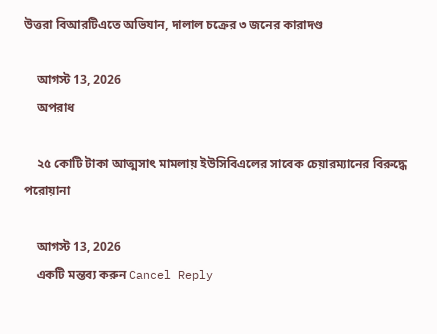উত্তরা বিআরটিএতে অভিযান, দালাল চক্রের ৩ জনের কারাদণ্ড

    আগস্ট 13, 2026
    অপরাধ

    ২৫ কোটি টাকা আত্মসাৎ মামলায় ইউসিবিএলের সাবেক চেয়ারম্যানের বিরুদ্ধে পরোয়ানা

    আগস্ট 13, 2026
    একটি মন্তব্য করুন Cancel Reply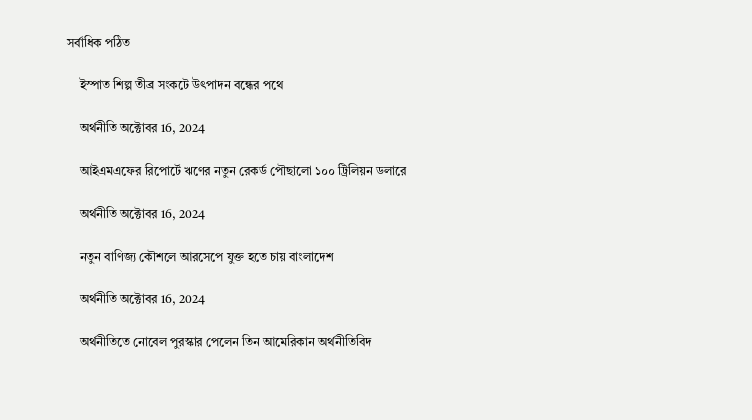সর্বাধিক পঠিত

    ইস্পাত শিল্প তীব্র সংকটে উৎপাদন বন্ধের পথে

    অর্থনীতি অক্টোবর 16, 2024

    আইএমএফের রিপোর্টে ঋণের নতুন রেকর্ড পৌছালো ১০০ ট্রিলিয়ন ডলারে

    অর্থনীতি অক্টোবর 16, 2024

    নতুন বাণিজ্য কৌশলে আরসেপে যুক্ত হতে চায় বাংলাদেশ

    অর্থনীতি অক্টোবর 16, 2024

    অর্থনীতিতে নোবেল পুরস্কার পেলেন তিন আমেরিকান অর্থনীতিবিদ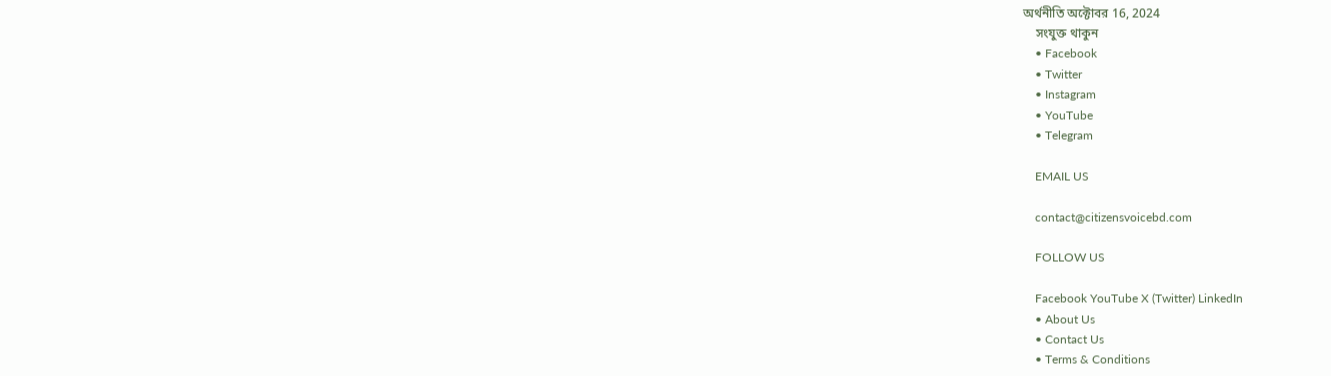অর্থনীতি অক্টোবর 16, 2024
    সংযুক্ত থাকুন
    • Facebook
    • Twitter
    • Instagram
    • YouTube
    • Telegram

    EMAIL US

    contact@citizensvoicebd.com

    FOLLOW US

    Facebook YouTube X (Twitter) LinkedIn
    • About Us
    • Contact Us
    • Terms & Conditions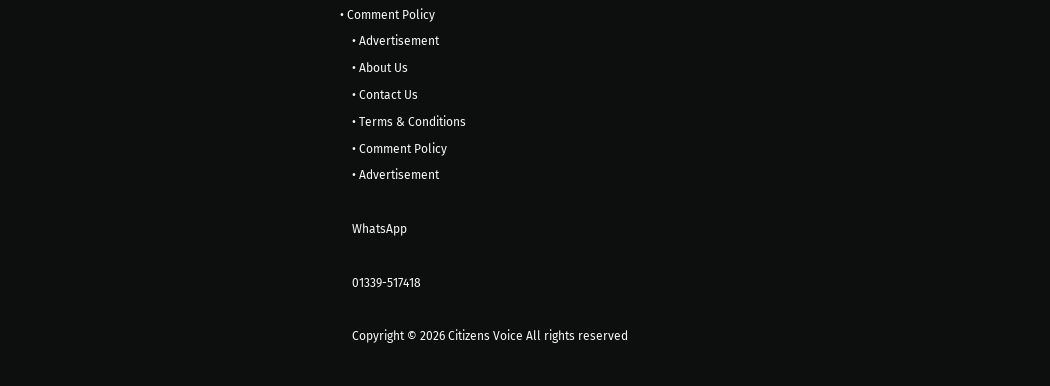• Comment Policy
    • Advertisement
    • About Us
    • Contact Us
    • Terms & Conditions
    • Comment Policy
    • Advertisement

    WhatsApp

    01339-517418

    Copyright © 2026 Citizens Voice All rights reserved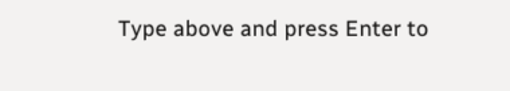Type above and press Enter to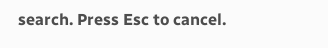search. Press Esc to cancel.